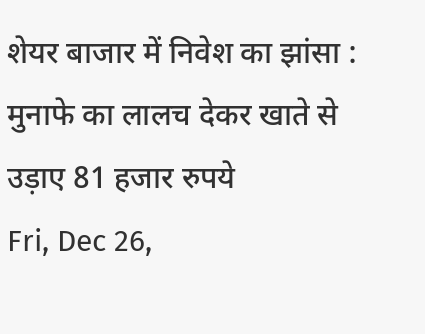शेयर बाजार में निवेश का झांसा : मुनाफे का लालच देकर खाते से उड़ाए 81 हजार रुपये
Fri, Dec 26,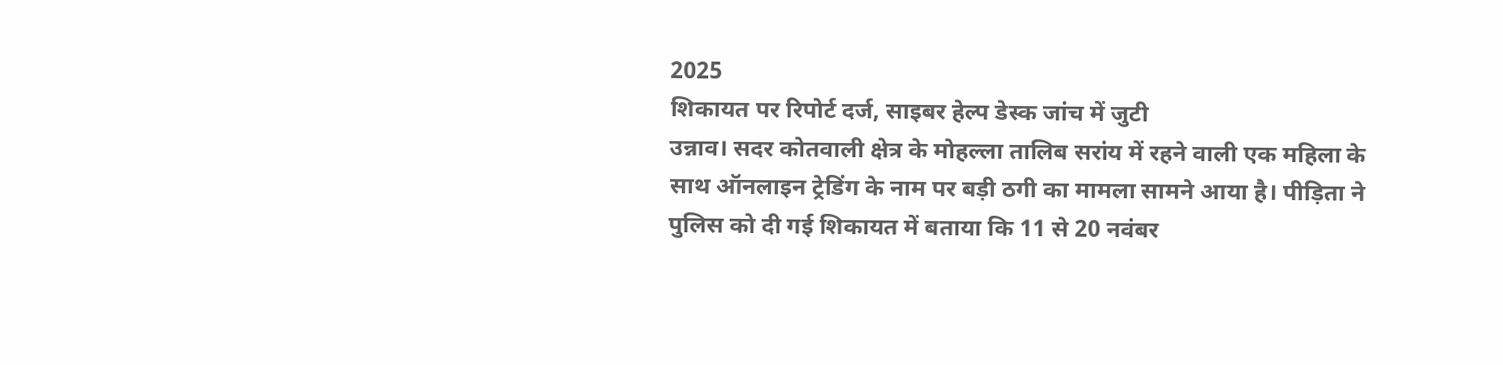2025
शिकायत पर रिपोर्ट दर्ज, साइबर हेल्प डेस्क जांच में जुटी
उन्नाव। सदर कोतवाली क्षेत्र के मोहल्ला तालिब सरांय में रहने वाली एक महिला के साथ ऑनलाइन ट्रेडिंग के नाम पर बड़ी ठगी का मामला सामने आया है। पीड़िता ने पुलिस को दी गई शिकायत में बताया कि 11 से 20 नवंबर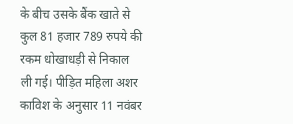के बीच उसके बैंक खाते से कुल 81 हजार 789 रुपये की रकम धोखाधड़ी से निकाल ली गई। पीड़ित महिला अशर काविश के अनुसार 11 नवंबर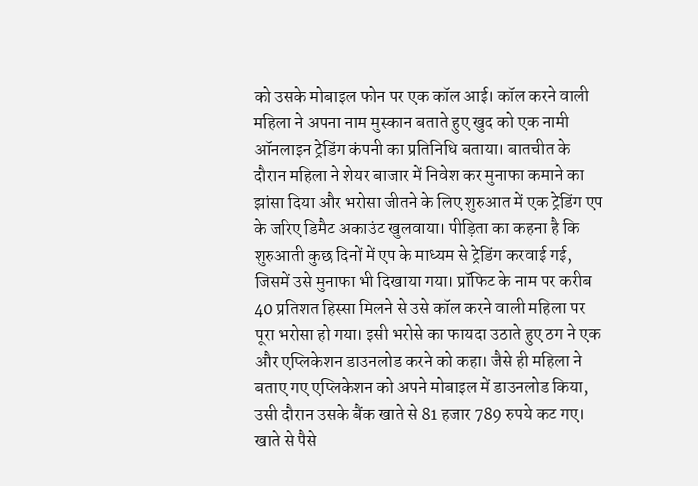को उसके मोबाइल फोन पर एक कॉल आई। कॉल करने वाली महिला ने अपना नाम मुस्कान बताते हुए खुद को एक नामी ऑनलाइन ट्रेडिंग कंपनी का प्रतिनिधि बताया। बातचीत के दौरान महिला ने शेयर बाजार में निवेश कर मुनाफा कमाने का झांसा दिया और भरोसा जीतने के लिए शुरुआत में एक ट्रेडिंग एप के जरिए डिमैट अकाउंट खुलवाया। पीड़िता का कहना है कि शुरुआती कुछ दिनों में एप के माध्यम से ट्रेडिंग करवाई गई, जिसमें उसे मुनाफा भी दिखाया गया। प्रॉफिट के नाम पर करीब 40 प्रतिशत हिस्सा मिलने से उसे कॉल करने वाली महिला पर पूरा भरोसा हो गया। इसी भरोसे का फायदा उठाते हुए ठग ने एक और एप्लिकेशन डाउनलोड करने को कहा। जैसे ही महिला ने बताए गए एप्लिकेशन को अपने मोबाइल में डाउनलोड किया, उसी दौरान उसके बैंक खाते से 81 हजार 789 रुपये कट गए। खाते से पैसे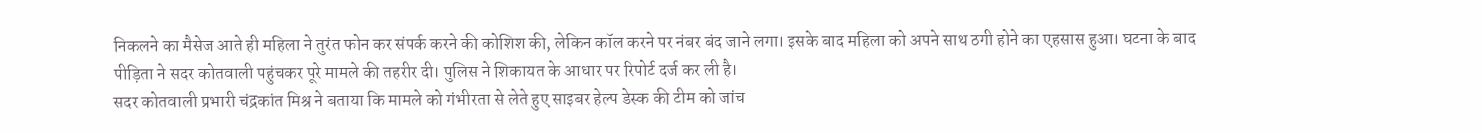निकलने का मैसेज आते ही महिला ने तुरंत फोन कर संपर्क करने की कोशिश की, लेकिन कॉल करने पर नंबर बंद जाने लगा। इसके बाद महिला को अपने साथ ठगी होने का एहसास हुआ। घटना के बाद पीड़िता ने सदर कोतवाली पहुंचकर पूरे मामले की तहरीर दी। पुलिस ने शिकायत के आधार पर रिपोर्ट दर्ज कर ली है।
सदर कोतवाली प्रभारी चंद्रकांत मिश्र ने बताया कि मामले को गंभीरता से लेते हुए साइबर हेल्प डेस्क की टीम को जांच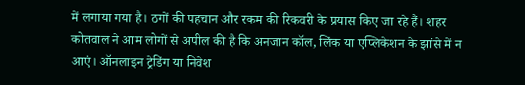में लगाया गया है। ठगों की पहचान और रकम की रिकवरी के प्रयास किए जा रहे हैं। शहर कोतवाल ने आम लोगों से अपील की है कि अनजान कॉल, लिंक या एप्लिकेशन के झांसे में न आएं। ऑनलाइन ट्रेडिंग या निवेश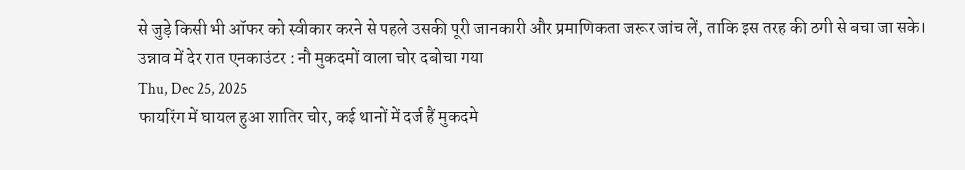से जुड़े किसी भी ऑफर को स्वीकार करने से पहले उसकी पूरी जानकारी और प्रमाणिकता जरूर जांच लें, ताकि इस तरह की ठगी से बचा जा सके।
उन्नाव में देर रात एनकाउंटर : नौ मुकदमों वाला चोर दबोचा गया
Thu, Dec 25, 2025
फायरिंग में घायल हुआ शातिर चोर, कई थानों में दर्ज हैं मुकदमे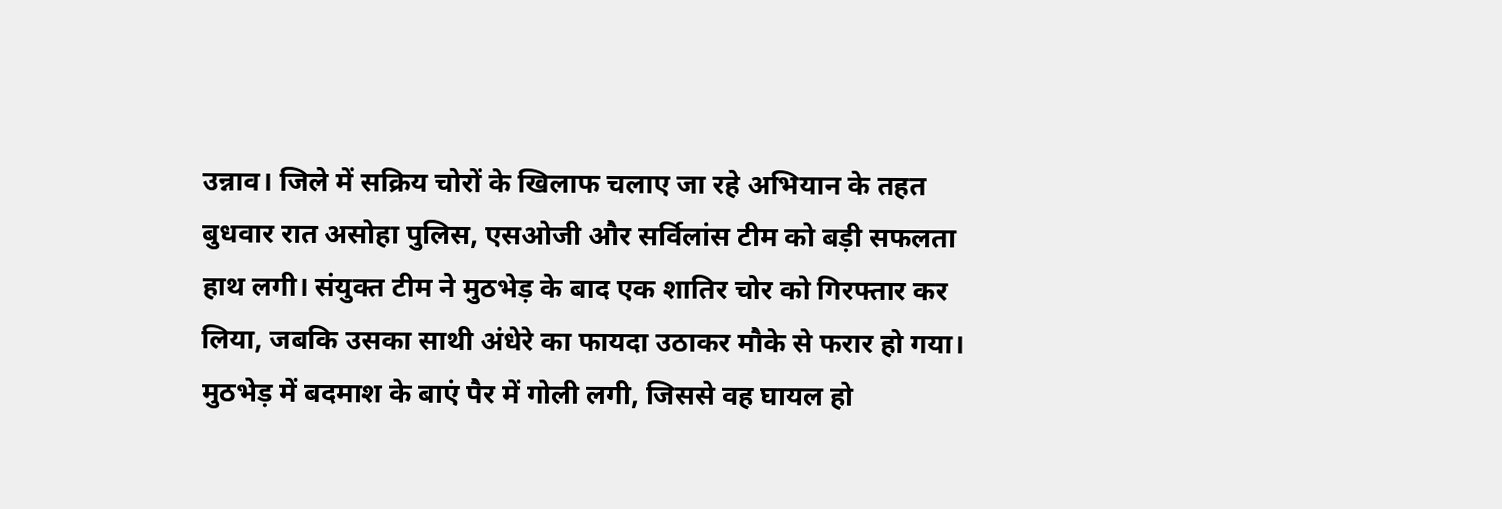उन्नाव। जिले में सक्रिय चोरों के खिलाफ चलाए जा रहे अभियान के तहत बुधवार रात असोहा पुलिस, एसओजी और सर्विलांस टीम को बड़ी सफलता हाथ लगी। संयुक्त टीम ने मुठभेड़ के बाद एक शातिर चोर को गिरफ्तार कर लिया, जबकि उसका साथी अंधेरे का फायदा उठाकर मौके से फरार हो गया। मुठभेड़ में बदमाश के बाएं पैर में गोली लगी, जिससे वह घायल हो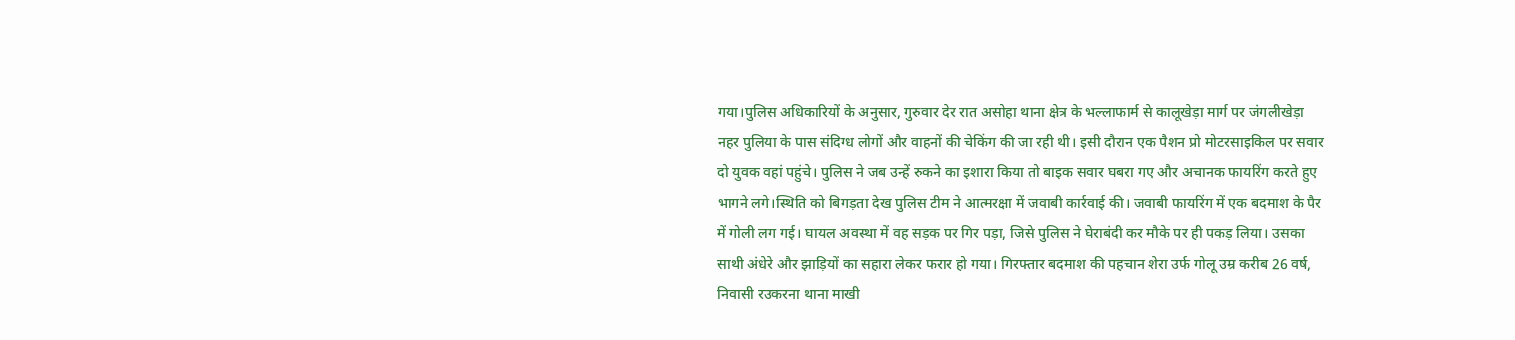गया।पुलिस अधिकारियों के अनुसार, गुरुवार देर रात असोहा थाना क्षेत्र के भल्लाफार्म से कालूखेड़ा मार्ग पर जंगलीखेड़ा नहर पुलिया के पास संदिग्ध लोगों और वाहनों की चेकिंग की जा रही थी। इसी दौरान एक पैशन प्रो मोटरसाइकिल पर सवार दो युवक वहां पहुंचे। पुलिस ने जब उन्हें रुकने का इशारा किया तो बाइक सवार घबरा गए और अचानक फायरिंग करते हुए भागने लगे।स्थिति को बिगड़ता देख पुलिस टीम ने आत्मरक्षा में जवाबी कार्रवाई की। जवाबी फायरिंग में एक बदमाश के पैर में गोली लग गई। घायल अवस्था में वह सड़क पर गिर पड़ा, जिसे पुलिस ने घेराबंदी कर मौके पर ही पकड़ लिया। उसका साथी अंधेरे और झाड़ियों का सहारा लेकर फरार हो गया। गिरफ्तार बदमाश की पहचान शेरा उर्फ गोलू उम्र करीब 26 वर्ष, निवासी रउकरना थाना माखी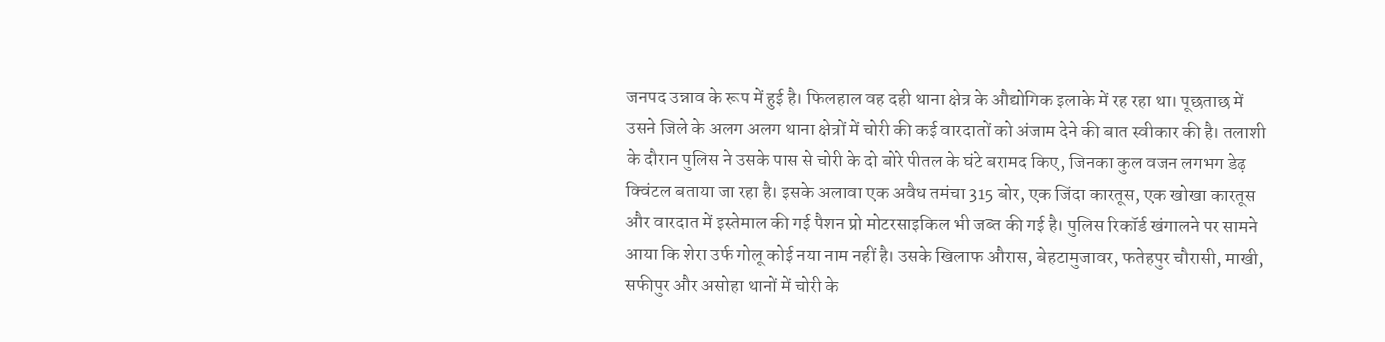जनपद उन्नाव के रूप में हुई है। फिलहाल वह दही थाना क्षेत्र के औद्योगिक इलाके में रह रहा था। पूछताछ में उसने जिले के अलग अलग थाना क्षेत्रों में चोरी की कई वारदातों को अंजाम देने की बात स्वीकार की है। तलाशी के दौरान पुलिस ने उसके पास से चोरी के दो बोरे पीतल के घंटे बरामद किए, जिनका कुल वजन लगभग डेढ़ क्विंटल बताया जा रहा है। इसके अलावा एक अवैध तमंचा 315 बोर, एक जिंदा कारतूस, एक खोखा कारतूस और वारदात में इस्तेमाल की गई पैशन प्रो मोटरसाइकिल भी जब्त की गई है। पुलिस रिकॉर्ड खंगालने पर सामने आया कि शेरा उर्फ गोलू कोई नया नाम नहीं है। उसके खिलाफ औरास, बेहटामुजावर, फतेहपुर चौरासी, माखी, सफीपुर और असोहा थानों में चोरी के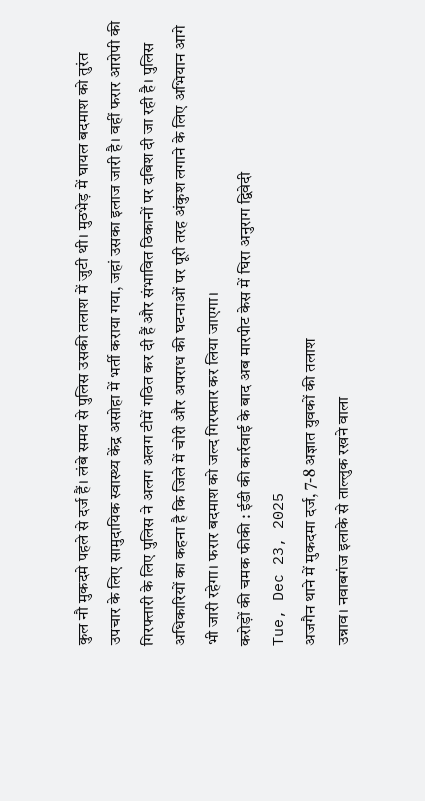कुल नौ मुकदमे पहले से दर्ज हैं। लंबे समय से पुलिस उसकी तलाश में जुटी थी। मुठभेड़ में घायल बदमाश को तुरंत उपचार के लिए सामुदायिक स्वास्थ्य केंद्र असोहा में भर्ती कराया गया, जहां उसका इलाज जारी है। वहीं फरार आरोपी की गिरफ्तारी के लिए पुलिस ने अलग अलग टीमें गठित कर दी हैं और संभावित ठिकानों पर दबिश दी जा रही है। पुलिस अधिकारियों का कहना है कि जिले में चोरी और अपराध की घटनाओं पर पूरी तरह अंकुश लगाने के लिए अभियान आगे भी जारी रहेगा। फरार बदमाश को जल्द गिरफ्तार कर लिया जाएगा।
करोड़ों की चमक फीकी : ईडी की कार्रवाई के बाद अब मारपीट केस में घिरा अनुराग द्विवेदी
Tue, Dec 23, 2025
अजगैन थाने में मुकदमा दर्ज, 7-8 अज्ञात युवकों की तलाश
उन्नाव। नवाबगंज इलाके से ताल्लुक रखने वाला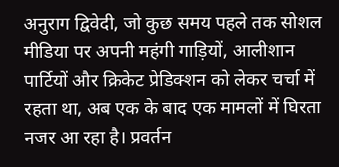अनुराग द्विवेदी, जो कुछ समय पहले तक सोशल मीडिया पर अपनी महंगी गाड़ियों, आलीशान पार्टियों और क्रिकेट प्रेडिक्शन को लेकर चर्चा में रहता था, अब एक के बाद एक मामलों में घिरता नजर आ रहा है। प्रवर्तन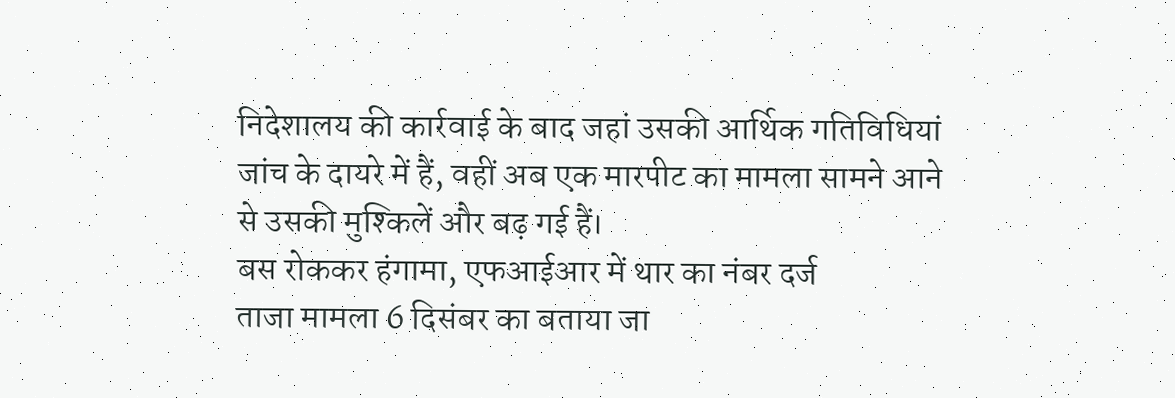निदेशालय की कार्रवाई के बाद जहां उसकी आर्थिक गतिविधियां जांच के दायरे में हैं, वहीं अब एक मारपीट का मामला सामने आने से उसकी मुश्किलें और बढ़ गई हैं।
बस रोककर हंगामा, एफआईआर में थार का नंबर दर्ज
ताजा मामला 6 दिसंबर का बताया जा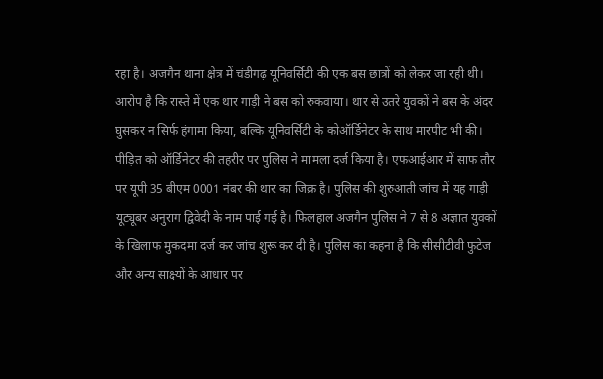रहा है। अजगैन थाना क्षेत्र में चंडीगढ़ यूनिवर्सिटी की एक बस छात्रों को लेकर जा रही थी। आरोप है कि रास्ते में एक थार गाड़ी ने बस को रुकवाया। थार से उतरे युवकों ने बस के अंदर घुसकर न सिर्फ हंगामा किया, बल्कि यूनिवर्सिटी के कोऑर्डिनेटर के साथ मारपीट भी की। पीड़ित को ऑर्डिनेटर की तहरीर पर पुलिस ने मामला दर्ज किया है। एफआईआर में साफ तौर पर यूपी 35 बीएम 0001 नंबर की थार का जिक्र है। पुलिस की शुरुआती जांच में यह गाड़ी यूट्यूबर अनुराग द्विवेदी के नाम पाई गई है। फिलहाल अजगैन पुलिस ने 7 से 8 अज्ञात युवकों के खिलाफ मुकदमा दर्ज कर जांच शुरू कर दी है। पुलिस का कहना है कि सीसीटीवी फुटेज और अन्य साक्ष्यों के आधार पर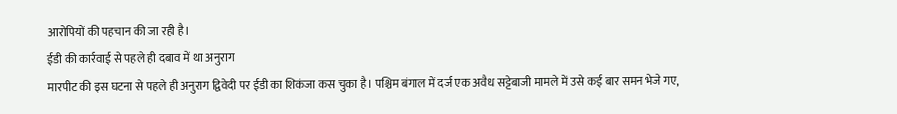आरोपियों की पहचान की जा रही है।
ईडी की कार्रवाई से पहले ही दबाव में था अनुराग
मारपीट की इस घटना से पहले ही अनुराग द्विवेदी पर ईडी का शिकंजा कस चुका है। पश्चिम बंगाल में दर्ज एक अवैध सट्टेबाजी मामले में उसे कई बार समन भेजे गए,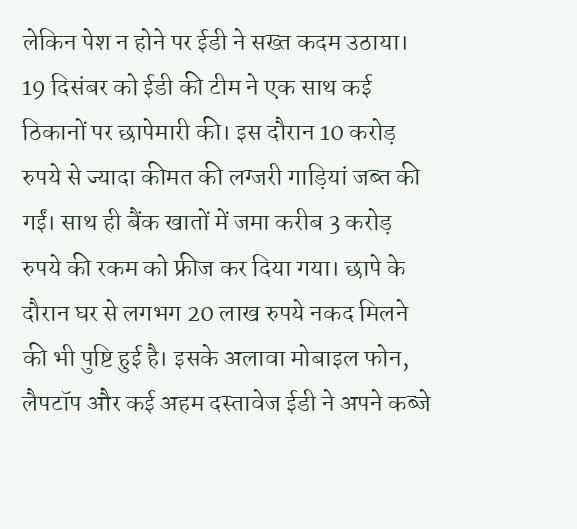लेकिन पेश न होने पर ईडी ने सख्त कदम उठाया। 19 दिसंबर को ईडी की टीम ने एक साथ कई ठिकानों पर छापेमारी की। इस दौरान 10 करोड़ रुपये से ज्यादा कीमत की लग्जरी गाड़ियां जब्त की गईं। साथ ही बैंक खातों में जमा करीब 3 करोड़ रुपये की रकम को फ्रीज कर दिया गया। छापे के दौरान घर से लगभग 20 लाख रुपये नकद मिलने की भी पुष्टि हुई है। इसके अलावा मोबाइल फोन, लैपटॉप और कई अहम दस्तावेज ईडी ने अपने कब्जे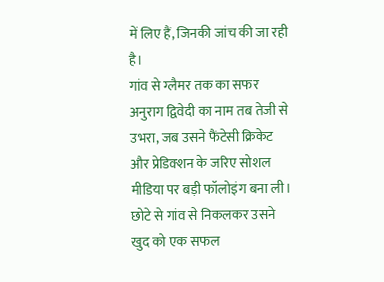में लिए हैं, जिनकी जांच की जा रही है।
गांव से ग्लैमर तक का सफर
अनुराग द्विवेदी का नाम तब तेजी से उभरा, जब उसने फैंटेसी क्रिकेट और प्रेडिक्शन के जरिए सोशल मीडिया पर बड़ी फॉलोइंग बना ली। छोटे से गांव से निकलकर उसने खुद को एक सफल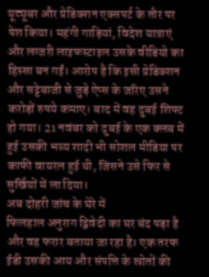यूट्यूबर और प्रेडिक्शन एक्सपर्ट के तौर पर पेश किया। महंगी गाड़ियां, विदेश यात्राएं और लग्जरी लाइफस्टाइल उसके वीडियो का हिस्सा बन गईं। आरोप है कि इसी प्रेडिक्शन और सट्टेबाजी से जुड़े ऐप्स के जरिए उसने करोड़ों रुपये कमाए। बाद में वह दुबई शिफ्ट हो गया। 21 नवंबर को दुबई के एक क्लब में हुई उसकी भव्य शादी भी सोशल मीडिया पर काफी वायरल हुई थी, जिसने उसे फिर से सुर्खियों में ला दिया।
अब दोहरी जांच के घेरे में
फिलहाल अनुराग द्विवेदी का घर बंद पड़ा है और वह फरार बताया जा रहा है। एक तरफ ईडी उसकी आय और संपत्ति के स्रोतों की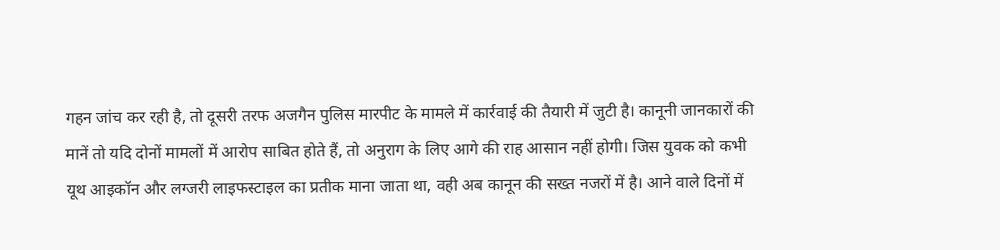गहन जांच कर रही है, तो दूसरी तरफ अजगैन पुलिस मारपीट के मामले में कार्रवाई की तैयारी में जुटी है। कानूनी जानकारों की मानें तो यदि दोनों मामलों में आरोप साबित होते हैं, तो अनुराग के लिए आगे की राह आसान नहीं होगी। जिस युवक को कभी यूथ आइकॉन और लग्जरी लाइफस्टाइल का प्रतीक माना जाता था, वही अब कानून की सख्त नजरों में है। आने वाले दिनों में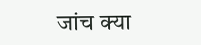जांच क्या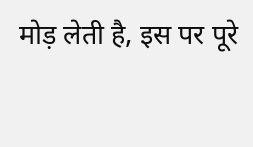मोड़ लेती है, इस पर पूरे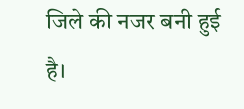जिले की नजर बनी हुई है।